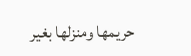حريمها ومنزلها بغير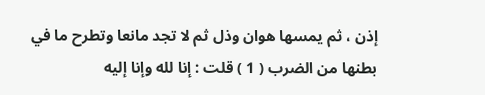إذن ، ثم يمسها هوان وذل ثم لا تجد مانعا وتطرح ما في
بطنها من الضرب ( 1 ) قلت : إنا لله وإنا إليه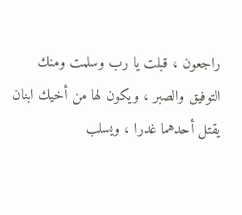راجعون ، قبلت يا رب وسلمت ومنك
التوفيق والصبر ، ويكون لها من أخيك ابنان يقتل أحدهما غدرا ، ويسلب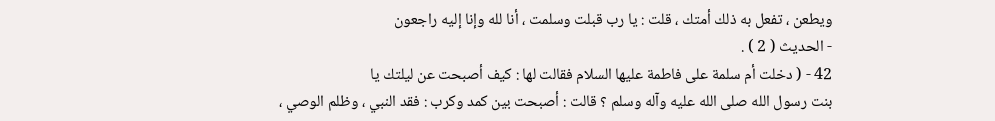ويطعن ، تفعل به ذلك أمتك ، قلت : يا رب قبلت وسلمت ، أنا لله وإنا إليه راجعون
- الحديث ( 2 ) .
42 - ( دخلت أم سلمة على فاطمة عليها السلام فقالت لها : كيف أصبحت عن ليلتك يا
بنت رسول الله صلى الله عليه وآله وسلم ؟ قالت : أصبحت بين كمد وكرب : فقد النبي ، وظلم الوصي ،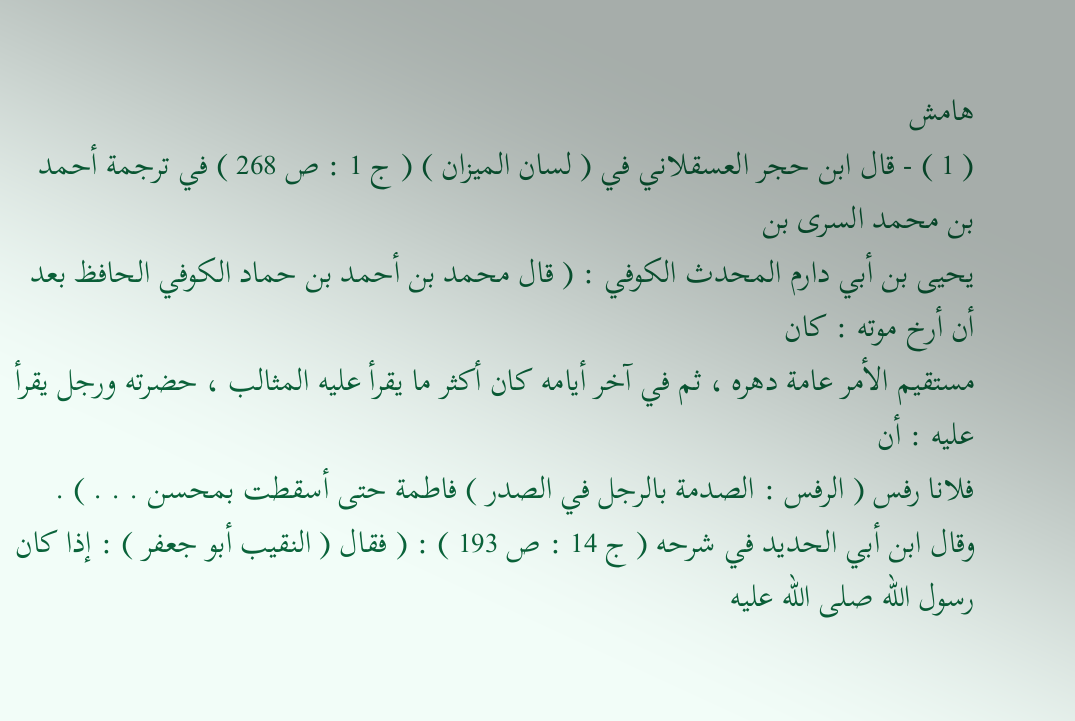هامش
( 1 ) - قال ابن حجر العسقلاني في ( لسان الميزان ) ( ج 1 : ص 268 ) في ترجمة أحمد بن محمد السرى بن
يحيى بن أبي دارم المحدث الكوفي : ( قال محمد بن أحمد بن حماد الكوفي الحافظ بعد أن أرخ موته : كان
مستقيم الأمر عامة دهره ، ثم في آخر أيامه كان أكثر ما يقرأ عليه المثالب ، حضرته ورجل يقرأ عليه : أن
فلانا رفس ( الرفس : الصدمة بالرجل في الصدر ) فاطمة حتى أسقطت بمحسن . . . ) .
وقال ابن أبي الحديد في شرحه ( ج 14 : ص 193 ) : ( فقال ( النقيب أبو جعفر ) : إذا كان رسول الله صلى الله عليه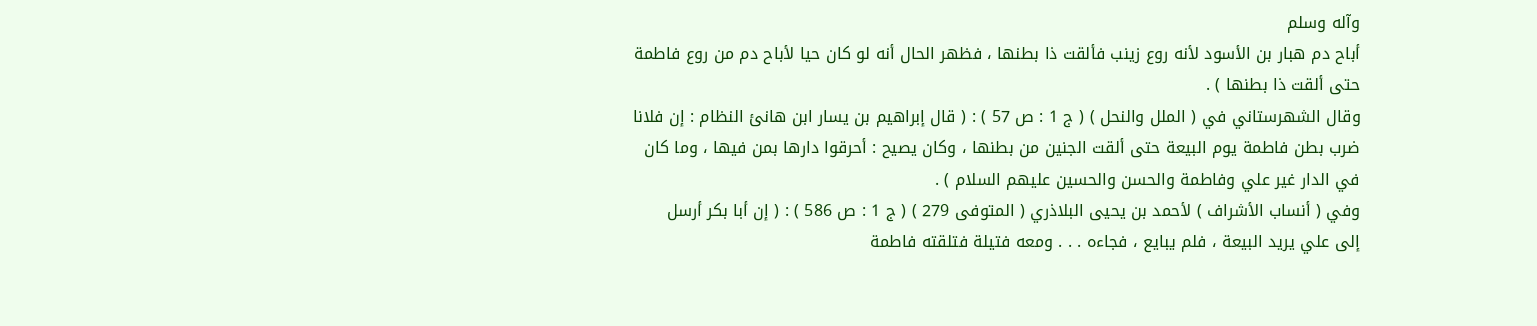وآله وسلم
أباح دم هبار بن الأسود لأنه روع زينب فألقت ذا بطنها ، فظهر الحال أنه لو كان حيا لأباح دم من روع فاطمة
حتى ألقت ذا بطنها ) .
وقال الشهرستاني في ( الملل والنحل ) ( ج 1 : ص 57 ) : ( قال إبراهيم بن يسار ابن هانئ النظام : إن فلانا
ضرب بطن فاطمة يوم البيعة حتى ألقت الجنين من بطنها ، وكان يصيح : أحرقوا دارها بمن فيها ، وما كان
في الدار غير علي وفاطمة والحسن والحسين عليهم السلام ) .
وفي ( أنساب الأشراف ) لأحمد بن يحيى البلاذري ( المتوفى 279 ) ( ج 1 : ص 586 ) : ( إن أبا بكر أرسل
إلى علي يريد البيعة ، فلم يبايع ، فجاءه . . . ومعه فتيلة فتلقته فاطمة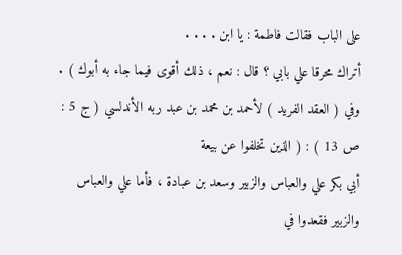على الباب فقالت فاطمة : يا ابن . . . .
أتراك محرقا علي بابي ؟ قال : نعم ، ذلك أقوى فيما جاء به أبوك ) .
وفي ( العقد الفريد ) لأحمد بن محمد بن عبد ربه الأندلسي ( ج 5 : ص 13 ) : ( الذين تخلفوا عن بيعة
أبي بكر علي والعباس والزبير وسعد بن عبادة ، فأما علي والعباس والزبير فقعدوا في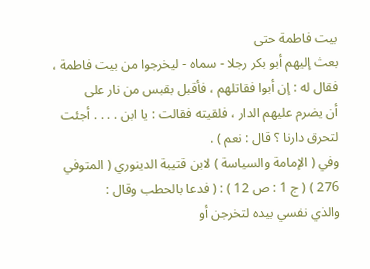بيت فاطمة حتى
بعث إليهم أبو بكر رجلا - سماه - ليخرجوا من بيت فاطمة ، فقال له : إن أبوا فقاتلهم ، فأقبل بقبس من نار على
أن يضرم عليهم الدار ، فلقيته فقالت : يا ابن . . . . أجئت لتحرق دارنا ؟ قال : نعم ) .
وفي ( الإمامة والسياسة ) لابن قتيبة الدينوري ( المتوفي 276 ) ( ج 1 : ص 12 ) : ( فدعا بالحطب وقال :
والذي نفسي بيده لتخرجن أو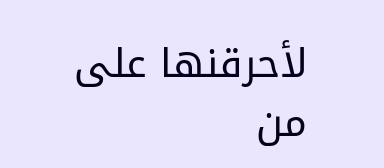لأحرقنها على من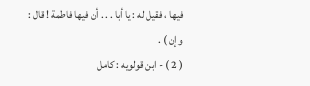فيها ، فقيل له : يا أبا . . . أن فيها فاطمة ! قال : وإن ) .
( 2 ) - ابن قولويه : كامل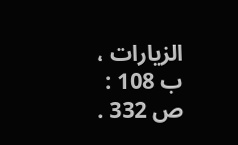الزيارات ، ب 108 : ص 332 .